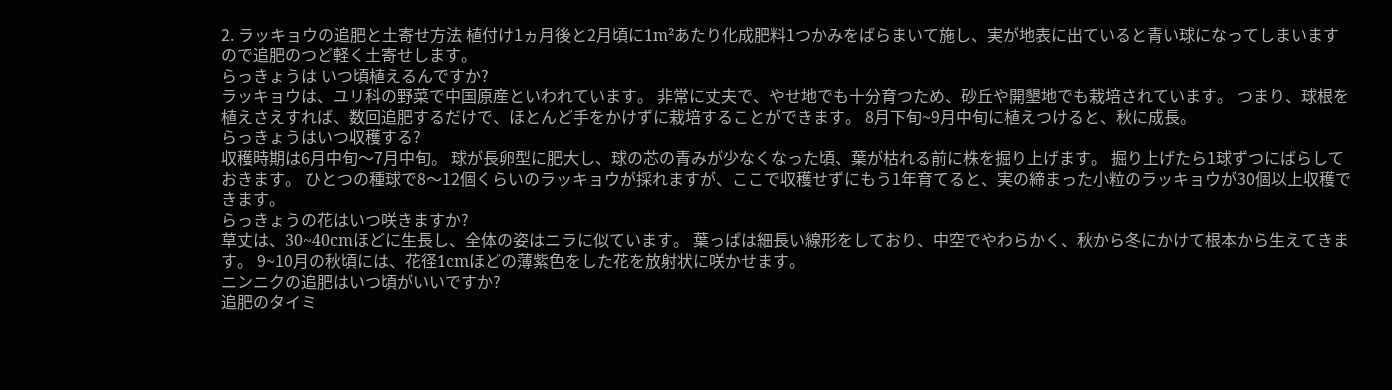2. ラッキョウの追肥と土寄せ方法 植付け1ヵ月後と2月頃に1m²あたり化成肥料1つかみをばらまいて施し、実が地表に出ていると青い球になってしまいますので追肥のつど軽く土寄せします。
らっきょうは いつ頃植えるんですか?
ラッキョウは、ユリ科の野菜で中国原産といわれています。 非常に丈夫で、やせ地でも十分育つため、砂丘や開墾地でも栽培されています。 つまり、球根を植えさえすれば、数回追肥するだけで、ほとんど手をかけずに栽培することができます。 8月下旬~9月中旬に植えつけると、秋に成長。
らっきょうはいつ収穫する?
収穫時期は6月中旬〜7月中旬。 球が長卵型に肥大し、球の芯の青みが少なくなった頃、葉が枯れる前に株を掘り上げます。 掘り上げたら1球ずつにばらしておきます。 ひとつの種球で8〜12個くらいのラッキョウが採れますが、ここで収穫せずにもう1年育てると、実の締まった小粒のラッキョウが30個以上収穫できます。
らっきょうの花はいつ咲きますか?
草丈は、30~40cmほどに生長し、全体の姿はニラに似ています。 葉っぱは細長い線形をしており、中空でやわらかく、秋から冬にかけて根本から生えてきます。 9~10月の秋頃には、花径1cmほどの薄紫色をした花を放射状に咲かせます。
ニンニクの追肥はいつ頃がいいですか?
追肥のタイミ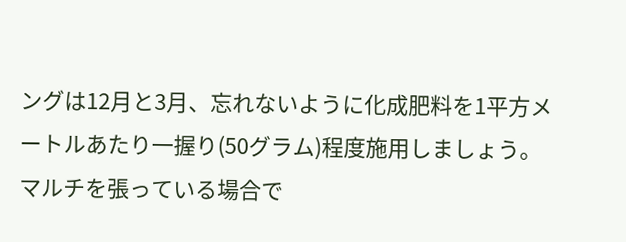ングは12月と3月、忘れないように化成肥料を1平方メートルあたり一握り(50グラム)程度施用しましょう。 マルチを張っている場合で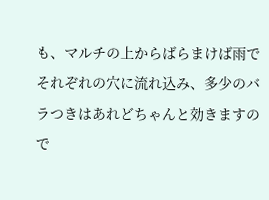も、マルチの上からばらまけば雨でそれぞれの穴に流れ込み、多少のバラつきはあれどちゃんと効きますので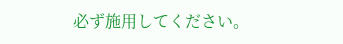必ず施用してください。